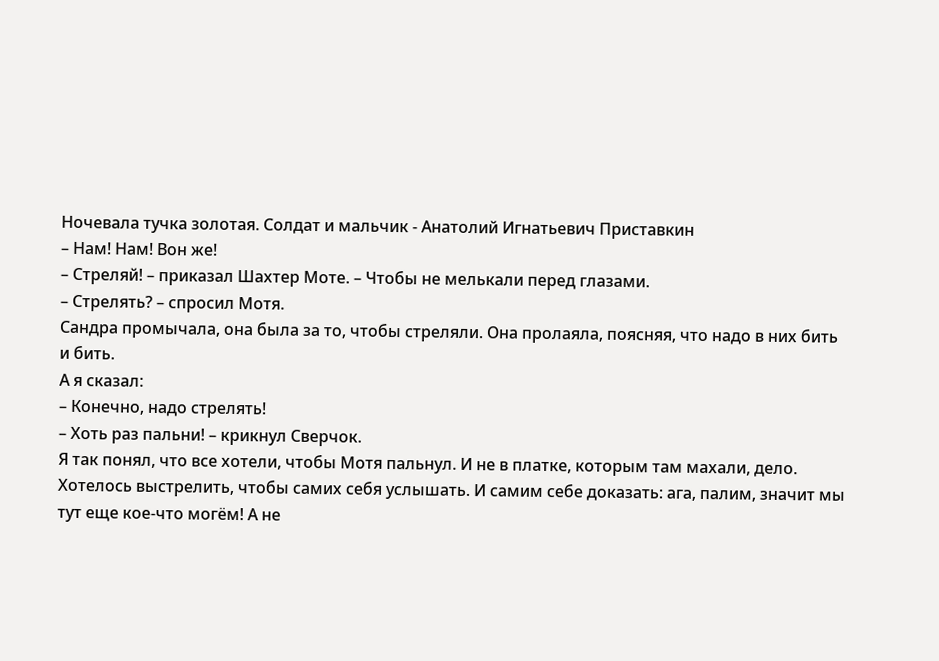Ночевала тучка золотая. Солдат и мальчик - Анатолий Игнатьевич Приставкин
– Нам! Нам! Вон же!
– Стреляй! – приказал Шахтер Моте. – Чтобы не мелькали перед глазами.
– Стрелять? – спросил Мотя.
Сандра промычала, она была за то, чтобы стреляли. Она пролаяла, поясняя, что надо в них бить и бить.
А я сказал:
– Конечно, надо стрелять!
– Хоть раз пальни! – крикнул Сверчок.
Я так понял, что все хотели, чтобы Мотя пальнул. И не в платке, которым там махали, дело. Хотелось выстрелить, чтобы самих себя услышать. И самим себе доказать: ага, палим, значит мы тут еще кое-что могём! А не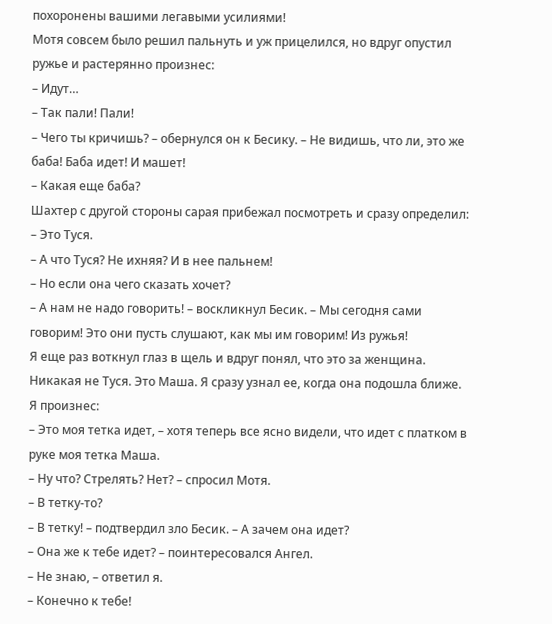похоронены вашими легавыми усилиями!
Мотя совсем было решил пальнуть и уж прицелился, но вдруг опустил ружье и растерянно произнес:
– Идут…
– Так пали! Пали!
– Чего ты кричишь? – обернулся он к Бесику. – Не видишь, что ли, это же баба! Баба идет! И машет!
– Какая еще баба?
Шахтер с другой стороны сарая прибежал посмотреть и сразу определил:
– Это Туся.
– А что Туся? Не ихняя? И в нее пальнем!
– Но если она чего сказать хочет?
– А нам не надо говорить! – воскликнул Бесик. – Мы сегодня сами говорим! Это они пусть слушают, как мы им говорим! Из ружья!
Я еще раз воткнул глаз в щель и вдруг понял, что это за женщина. Никакая не Туся. Это Маша. Я сразу узнал ее, когда она подошла ближе.
Я произнес:
– Это моя тетка идет, – хотя теперь все ясно видели, что идет с платком в руке моя тетка Маша.
– Ну что? Стрелять? Нет? – спросил Мотя.
– В тетку-то?
– В тетку! – подтвердил зло Бесик. – А зачем она идет?
– Она же к тебе идет? – поинтересовался Ангел.
– Не знаю, – ответил я.
– Конечно к тебе!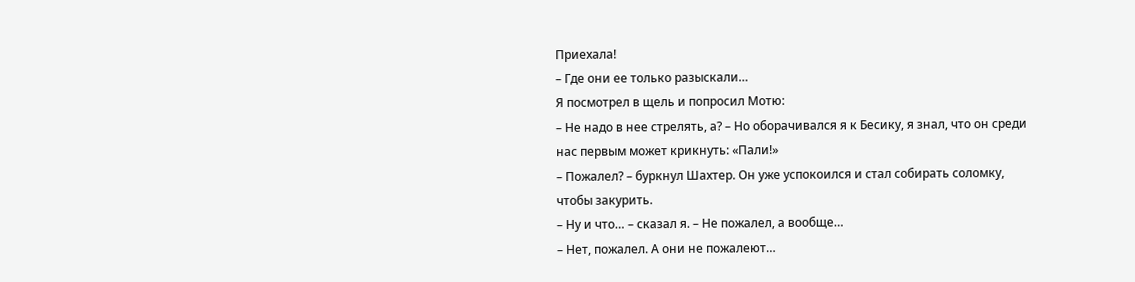Приехала!
– Где они ее только разыскали…
Я посмотрел в щель и попросил Мотю:
– Не надо в нее стрелять, а? – Но оборачивался я к Бесику, я знал, что он среди нас первым может крикнуть: «Пали!»
– Пожалел? – буркнул Шахтер. Он уже успокоился и стал собирать соломку, чтобы закурить.
– Ну и что… – сказал я. – Не пожалел, а вообще…
– Нет, пожалел. А они не пожалеют…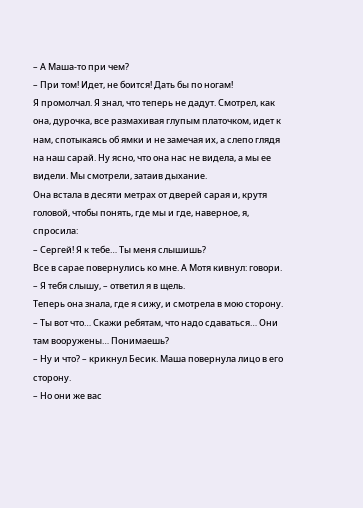– А Маша-то при чем?
– При том! Идет, не боится! Дать бы по ногам!
Я промолчал. Я знал, что теперь не дадут. Смотрел, как она, дурочка, все размахивая глупым платочком, идет к нам, спотыкаясь об ямки и не замечая их, а слепо глядя на наш сарай. Ну ясно, что она нас не видела, а мы ее видели. Мы смотрели, затаив дыхание.
Она встала в десяти метрах от дверей сарая и, крутя головой, чтобы понять, где мы и где, наверное, я, спросила:
– Сергей! Я к тебе… Ты меня слышишь?
Все в сарае повернулись ко мне. А Мотя кивнул: говори.
– Я тебя слышу, – ответил я в щель.
Теперь она знала, где я сижу, и смотрела в мою сторону.
– Ты вот что… Скажи ребятам, что надо сдаваться… Они там вооружены… Понимаешь?
– Ну и что? – крикнул Бесик. Маша повернула лицо в его сторону.
– Но они же вас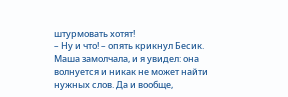штурмовать хотят!
– Ну и что! – опять крикнул Бесик.
Маша замолчала, и я увидел: она волнуется и никак не может найти нужных слов. Да и вообще,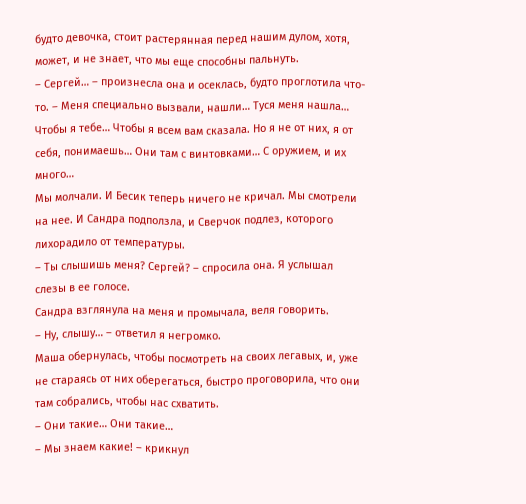будто девочка, стоит растерянная перед нашим дулом, хотя, может, и не знает, что мы еще способны пальнуть.
– Сергей… – произнесла она и осеклась, будто проглотила что-то. – Меня специально вызвали, нашли… Туся меня нашла… Чтобы я тебе… Чтобы я всем вам сказала. Но я не от них, я от себя, понимаешь… Они там с винтовками… С оружием, и их много…
Мы молчали. И Бесик теперь ничего не кричал. Мы смотрели на нее. И Сандра подползла, и Сверчок подлез, которого лихорадило от температуры.
– Ты слышишь меня? Сергей? – спросила она. Я услышал слезы в ее голосе.
Сандра взглянула на меня и промычала, веля говорить.
– Ну, слышу… – ответил я негромко.
Маша обернулась, чтобы посмотреть на своих легавых, и, уже не стараясь от них оберегаться, быстро проговорила, что они там собрались, чтобы нас схватить.
– Они такие… Они такие…
– Мы знаем какие! – крикнул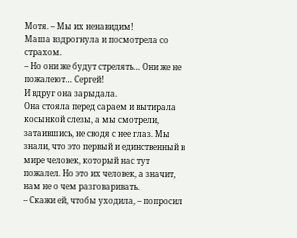Мотя. – Мы их ненавидим!
Маша вздрогнула и посмотрела со страхом.
– Но они же будут стрелять… Они же не пожалеют… Сергей!
И вдруг она зарыдала.
Она стояла перед сараем и вытирала косынкой слезы, а мы смотрели, затаившись, не сводя с нее глаз. Мы знали, что это первый и единственный в мире человек, который нас тут пожалел. Но это их человек, а значит, нам не о чем разговаривать.
– Скажи ей, чтобы уходила, – попросил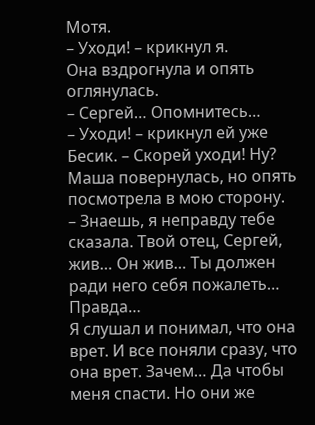Мотя.
– Уходи! – крикнул я.
Она вздрогнула и опять оглянулась.
– Сергей… Опомнитесь…
– Уходи! – крикнул ей уже Бесик. – Скорей уходи! Ну?
Маша повернулась, но опять посмотрела в мою сторону.
– Знаешь, я неправду тебе сказала. Твой отец, Сергей, жив… Он жив… Ты должен ради него себя пожалеть… Правда…
Я слушал и понимал, что она врет. И все поняли сразу, что она врет. Зачем… Да чтобы меня спасти. Но они же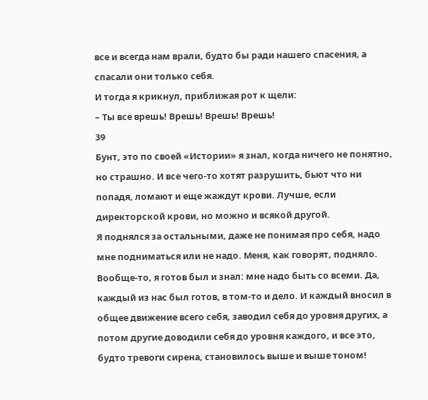все и всегда нам врали, будто бы ради нашего спасения, а спасали они только себя.
И тогда я крикнул, приближая рот к щели:
– Ты все врешь! Врешь! Врешь! Врешь!
39
Бунт, это по своей «Истории» я знал, когда ничего не понятно, но страшно. И все чего-то хотят разрушить, бьют что ни попадя, ломают и еще жаждут крови. Лучше, если директорской крови, но можно и всякой другой.
Я поднялся за остальными, даже не понимая про себя, надо мне подниматься или не надо. Меня, как говорят, подняло.
Вообще-то, я готов был и знал: мне надо быть со всеми. Да, каждый из нас был готов, в том-то и дело. И каждый вносил в общее движение всего себя, заводил себя до уровня других, а потом другие доводили себя до уровня каждого, и все это, будто тревоги сирена, становилось выше и выше тоном!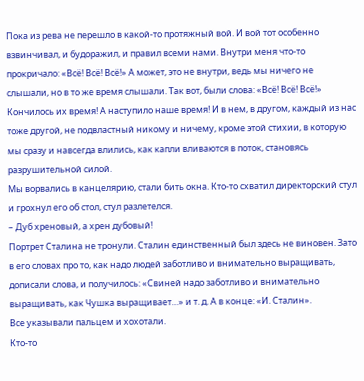Пока из рева не перешло в какой-то протяжный вой. И вой тот особенно взвинчивал, и будоражил, и правил всеми нами. Внутри меня что-то прокричало: «Всё! Всё! Всё!» А может, это не внутри, ведь мы ничего не слышали, но в то же время слышали. Так вот, были слова: «Всё! Всё! Всё!» Кончилось их время! А наступило наше время! И в нем, в другом, каждый из нас тоже другой, не подвластный никому и ничему, кроме этой стихии, в которую мы сразу и навсегда влились, как капли вливаются в поток, становясь разрушительной силой.
Мы ворвались в канцелярию, стали бить окна. Кто-то схватил директорский стул и грохнул его об стол, стул разлетелся.
– Дуб хреновый, а хрен дубовый!
Портрет Сталина не тронули. Сталин единственный был здесь не виновен. Зато в его словах про то, как надо людей заботливо и внимательно выращивать, дописали слова, и получилось: «Свиней надо заботливо и внимательно выращивать, как Чушка выращивает…» и т. д. А в конце: «И. Сталин».
Все указывали пальцем и хохотали.
Кто-то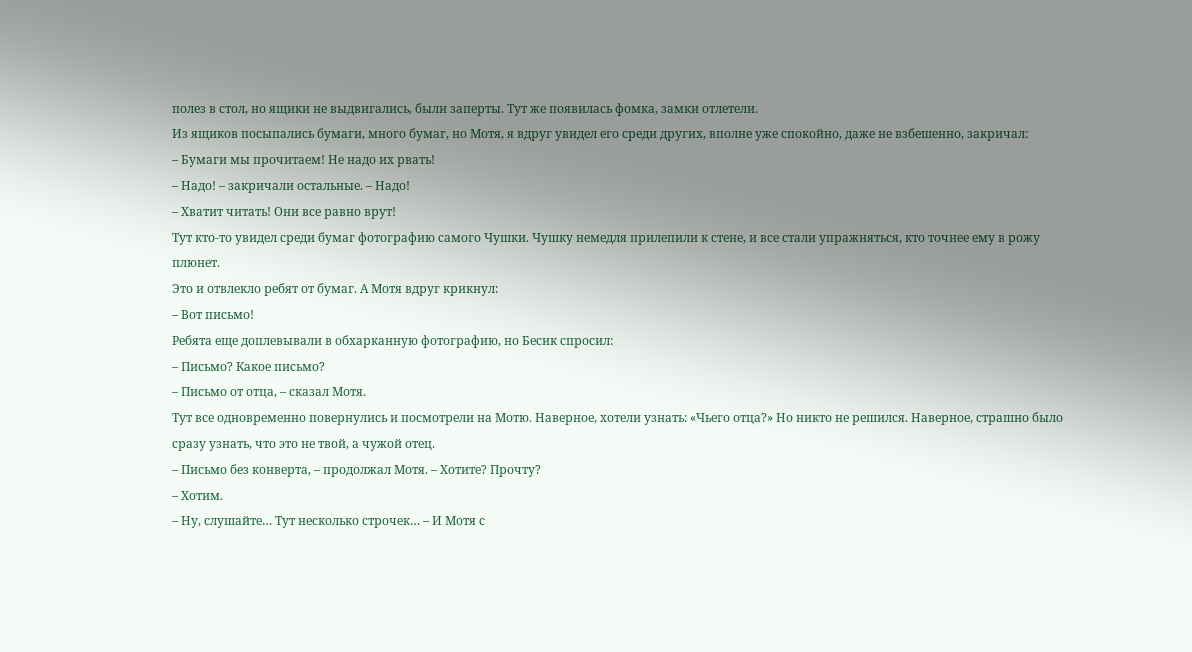полез в стол, но ящики не выдвигались, были заперты. Тут же появилась фомка, замки отлетели.
Из ящиков посыпались бумаги, много бумаг, но Мотя, я вдруг увидел его среди других, вполне уже спокойно, даже не взбешенно, закричал:
– Бумаги мы прочитаем! Не надо их рвать!
– Надо! – закричали остальные. – Надо!
– Хватит читать! Они все равно врут!
Тут кто-то увидел среди бумаг фотографию самого Чушки. Чушку немедля прилепили к стене, и все стали упражняться, кто точнее ему в рожу плюнет.
Это и отвлекло ребят от бумаг. А Мотя вдруг крикнул:
– Вот письмо!
Ребята еще доплевывали в обхарканную фотографию, но Бесик спросил:
– Письмо? Какое письмо?
– Письмо от отца, – сказал Мотя.
Тут все одновременно повернулись и посмотрели на Мотю. Наверное, хотели узнать: «Чьего отца?» Но никто не решился. Наверное, страшно было сразу узнать, что это не твой, а чужой отец.
– Письмо без конверта, – продолжал Мотя. – Хотите? Прочту?
– Хотим.
– Ну, слушайте… Тут несколько строчек… – И Мотя с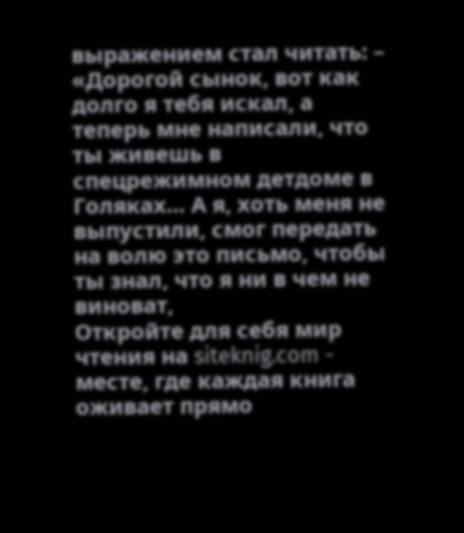выражением стал читать: – «Дорогой сынок, вот как долго я тебя искал, а теперь мне написали, что ты живешь в спецрежимном детдоме в Голяках… А я, хоть меня не выпустили, смог передать на волю это письмо, чтобы ты знал, что я ни в чем не виноват,
Откройте для себя мир чтения на siteknig.com - месте, где каждая книга оживает прямо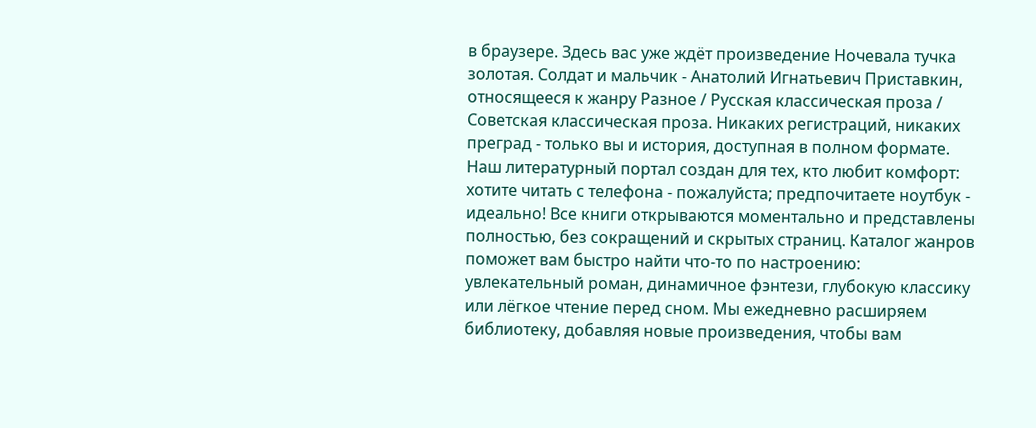в браузере. Здесь вас уже ждёт произведение Ночевала тучка золотая. Солдат и мальчик - Анатолий Игнатьевич Приставкин, относящееся к жанру Разное / Русская классическая проза / Советская классическая проза. Никаких регистраций, никаких преград - только вы и история, доступная в полном формате. Наш литературный портал создан для тех, кто любит комфорт: хотите читать с телефона - пожалуйста; предпочитаете ноутбук - идеально! Все книги открываются моментально и представлены полностью, без сокращений и скрытых страниц. Каталог жанров поможет вам быстро найти что-то по настроению: увлекательный роман, динамичное фэнтези, глубокую классику или лёгкое чтение перед сном. Мы ежедневно расширяем библиотеку, добавляя новые произведения, чтобы вам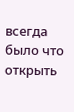всегда было что открыть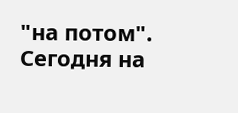"на потом". Сегодня на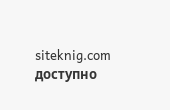siteknig.com доступно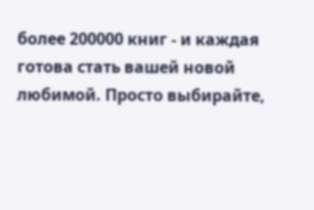более 200000 книг - и каждая готова стать вашей новой любимой. Просто выбирайте,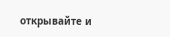открывайте и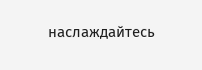наслаждайтесь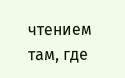чтением там, где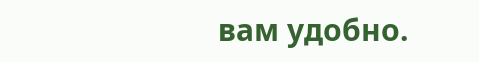вам удобно.